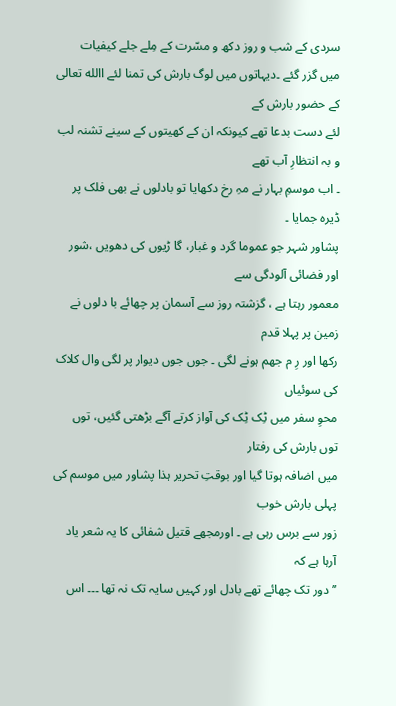سردی کے شب و روز دکھ و مسّرت کے مِلے جلے کیفیات
میں گزر گئے ۔دیہاتوں میں لوگ بارش کی تمنا لئے االله تعالی کے حضور بارش کے
لئے دست بدعا تھے کیونکہ ان کے کھیتوں کے سینے تشنہ لب و بہ انتظارِ آب تھے
۔ اب موسمِ بہار نے مہِ رخ دکھایا تو بادلوں نے بھی فلک پر ڈیرہ جمایا ۔
پشاور شہر جو عموما گرد و غبار، گا ڑیوں کی دھویں ،شور اور فضائی آلودگی سے
معمور رہتا ہے ، گزشتہ روز سے آسمان پر چھائے با دلوں نے زمین پر پہلا قدم
رکھا اور رِ م جھم ہونے لگی ۔ جوں جوں دیوار پر لگی وال کلاک کی سوئیاں
محوِ سفر میں ٹِک ٹِک کی آواز کرتے آگے بڑھتی گئیں، توں توں بارش کی رفتار
میں اضافہ ہوتا گیا اور بوقتِ تحریر ہذا پشاور میں موسم کی پہلی بارش خوب
زور سے برس رہی ہے ۔ اورمجھے قتیل شفائی کا یہ شعر یاد آرہا ہے کہ
’’ دور تک چھائے تھے بادل اور کہیں سایہ تک نہ تھا ۔۔۔ اس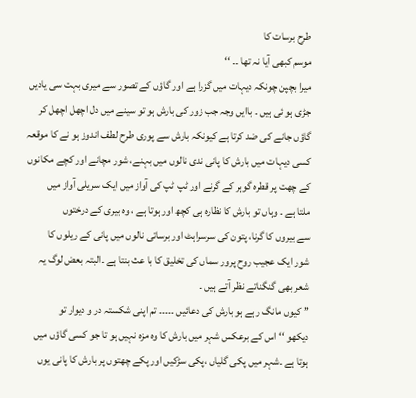طرح برسات کا
موسم کبھی آیا نہ تھا ۔۔ ‘‘
میرا بچپن چونکہ دیہات میں گزرا ہے اور گاؤں کے تصور سے میری بہت سی یادیں
جڑی ہو ئی ہیں ۔ باایں وجہ جب زور کی بارش ہو تو سینے میں دل اچھل اچھل کر
گاؤں جانے کی ضد کرتا ہے کیونکہ بارش سے پوری طرح لطف اندوز ہو نے کا موقعہ
کسی دیہات میں بارش کا پانی ندی نالوں میں بہنے، شور مچانے اور کچے مکانوں
کے چھت پر قطرہ گوہر کے گرنے اور ٹپ ٹپ کی آواز میں ایک سریلی آواز میں
ملتا ہے ۔ وہاں تو بارش کا نظارہ ہی کچھ اور ہوتا ہے ، وہ بیری کے درختوں
سے بیروں کا گرنا، پتون کی سرسراہٹ اور برساتی نالوں میں پانی کے ریلوں کا
شور ایک عجیب روح پرور سماں کی تخلیق کا با عث بنتا ہے ۔البتہ بعض لوگ یہ
شعر بھی گنگناتے نظر آتے ہیں ۔
’’ کیوں مانگ رہے ہو بارش کی دعائیں ۔۔۔۔۔ تم اپنی شکستہ در و دیوار تو
دیکھو ‘‘ اس کے برعکس شہر میں بارش کا وہ مزہ نہیں ہو تا جو کسی گاؤں میں
ہوتا ہے ۔شہر میں پکی گلیاں ،پکی سڑکیں اور پکے چھتوں پر بارش کا پانی یوں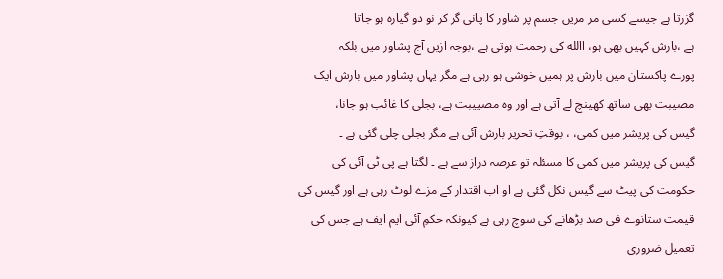گزرتا ہے جیسے کسی مر مریں جسم پر شاور کا پانی گر کر نو دو گیارہ ہو جاتا
ہے ،بارش کہیں بھی ہو، االله کی رحمت ہوتی ہے ،بوجہ ازیں آج پشاور میں بلکہ
پورے پاکستان میں بارش پر ہمیں خوشی ہو رہی ہے مگر یہاں پشاور میں بارش ایک
مصیبت بھی ساتھ کھینچ لے آتی ہے اور وہ مصییبت ہے، بجلی کا غائب ہو جانا،
گیس کی پریشر میں کمی، ، بوقتِ تحریر بارش آئی ہے مگر بجلی چلی گئی ہے ۔
گیس کی پریشر میں کمی کا مسئلہ تو عرصہ دراز سے ہے ۔ لگتا ہے پی ٹی آئی کی
حکومت کی پیٹ سے گیس نکل گئی ہے او اب اقتدار کے مزے لوٹ رہی ہے اور گیس کی
قیمت ستانوے فی صد بڑھانے کی سوچ رہی ہے کیونکہ حکمِ آئی ایم ایف ہے جس کی
تعمیل ضروری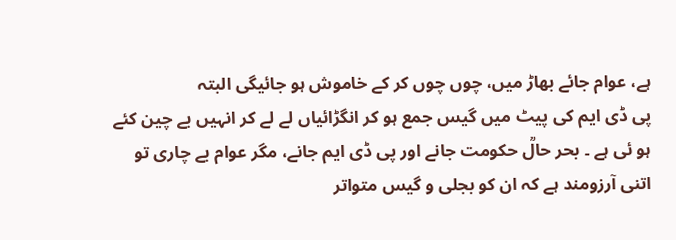ہے، عوام جائے بھاڑ میں، چوں چوں کر کے خاموش ہو جائیگی البتہ
پی ڈی ایم کی پیٹ میں گیس جمع ہو کر انگڑائیاں لے لے کر انہیں بے چین کئے
ہو ئی ہے ۔ بحر حالؒ حکومت جانے اور پی ڈی ایم جانے، مگر عوام بے چاری تو
اتنی آرزومند ہے کہ ان کو بجلی و گیس متواتر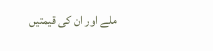ملے اور ان کی قیمتیں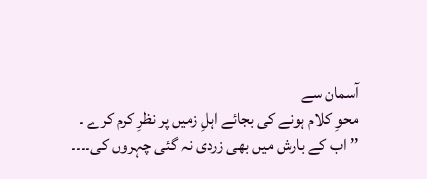آسمان سے
محوِ کلام ہونے کی بجائے اہلِ زمیں پر نظرِ کرم کرے ۔
’’ اب کے بارش میں بھی زردی نہ گئی چہروں کی۔۔۔۔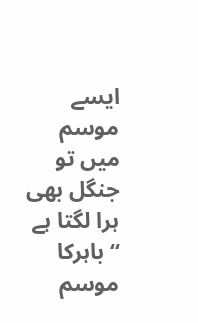ایسے موسم میں تو جنگل بھی
ہرا لگتا ہے ‘‘ باہرکا موسم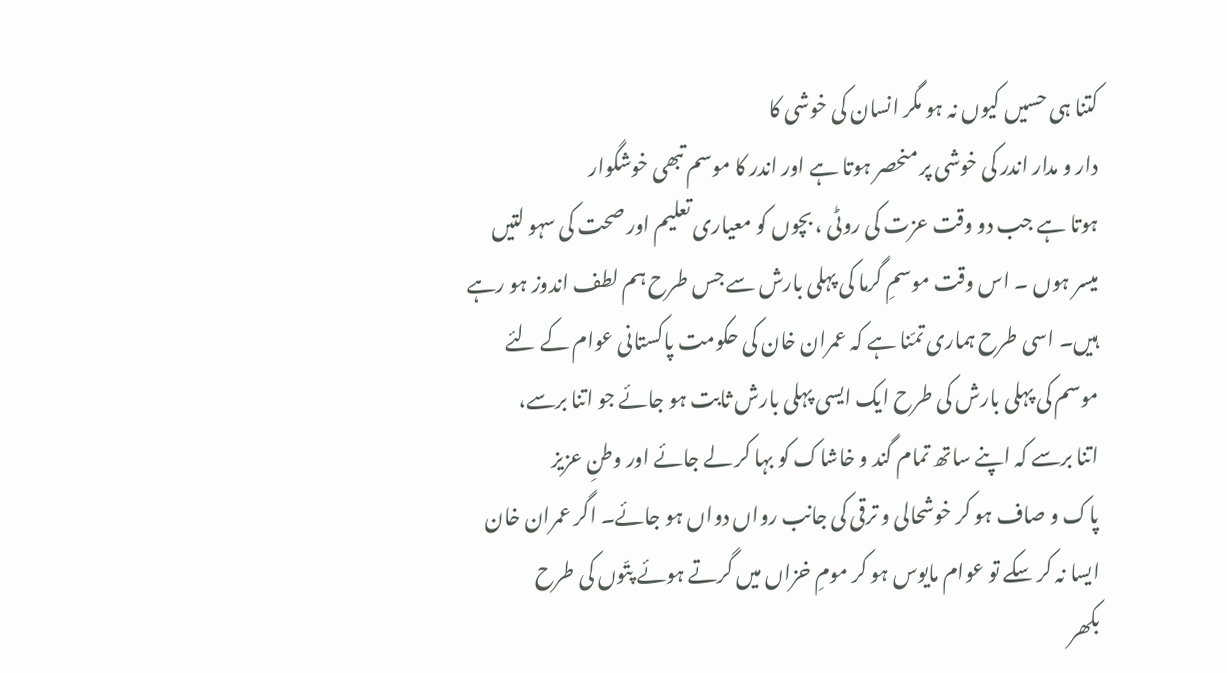کتنا ہی حسیں کیوں نہ ہو مگر انسان کی خوشی کا
دار و مدار اندر کی خوشی پر منحصر ہوتا ہے اور اندر کا موسم تبھی خوشگوار
ہوتا ہے جب دو وقت عزت کی روٹی ، بچوں کو معیاری تعلیم اور صحت کی سہو لتیں
میسر ہوں ۔ اس وقت موسمِ گرما کی پہلی بارش سے جس طرح ہم لطف اندوز ہو رہے
ہیں۔ اسی طرح ہماری تمّنا ہے کہ عمران خان کی حکومت پاکستانی عوام کے لئے
موسم کی پہلی بارش کی طرح ایک ایسی پہلی بارش ثابت ہو جائے جو اتنا برسے،
اتنا برسے کہ اپنے ساتھ تمام گند و خاشاک کو بہا کر لے جائے اور وطنِ عزیز
پاک و صاف ہو کر خوشحالی و ترقی کی جانب رواں دواں ہو جائے۔ اگر عمران خان
ایسا نہ کر سکے تو عوام مایوس ہو کر مومِ خزاں میں گرتے ہوئے پتّوں کی طرح
بکھر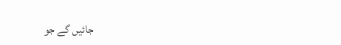جائیں گے جو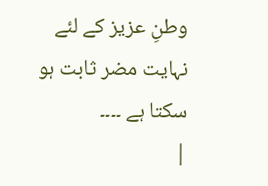وطنِ عزیز کے لئے نہایت مضر ثابت ہو سکتا ہے ۔۔۔۔
|